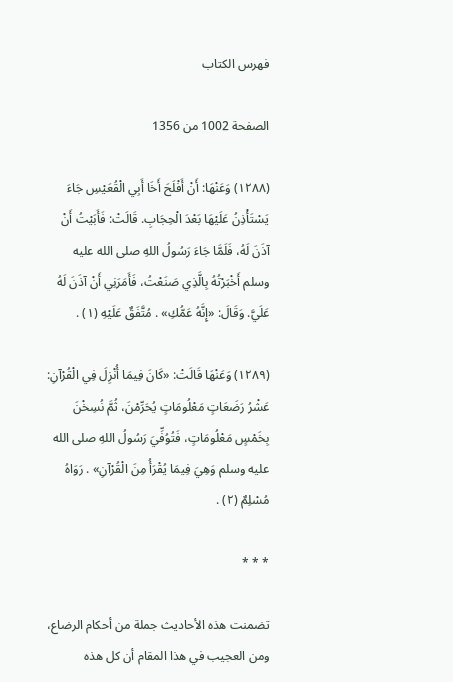فهرس الكتاب

الصفحة 1002 من 1356

(١٢٨٨) وَعَنْهَا: أَنْ أَفْلَحَ أَخَا أَبِي الْقُعَيْسِ جَاءَ يَسْتَأْذِنُ عَلَيْهَا بَعْدَ الْحِجَابِ. قَالَتْ: فَأَبَيْتُ أَنْ آذَنَ لَهُ، فَلَمَّا جَاءَ رَسُولُ اللهِ صلى الله عليه وسلم أَخْبَرْتُهُ بِالَّذِي صَنَعْتُ، فَأَمَرَنِي أَنْ آذَنَ لَهُ عَلَيَّ. وَقَالَ: «إِنَّهُ عَمُّكِ» . مُتَّفَقٌ عَلَيْهِ (١) .

(١٢٨٩) وَعَنْهَا قَالَتْ: «كَانَ فِيمَا أُنْزِلَ فِي الْقُرْآنِ: عَشْرُ رَضَعَاتٍ مَعْلُومَاتٍ يُحَرِّمْنَ، ثُمَّ نُسِخْنَ بِخَمْسٍ مَعْلُومَاتٍ، فَتُوُفِّيَ رَسُولُ اللهِ صلى الله عليه وسلم وَهِيَ فِيمَا يُقْرَأُ مِنَ الْقُرْآنِ» . رَوَاهُ مُسْلِمٌ (٢) .

* * *

تضمنت هذه الأحاديث جملة من أحكام الرضاع، ومن العجيب في هذا المقام أن كل هذه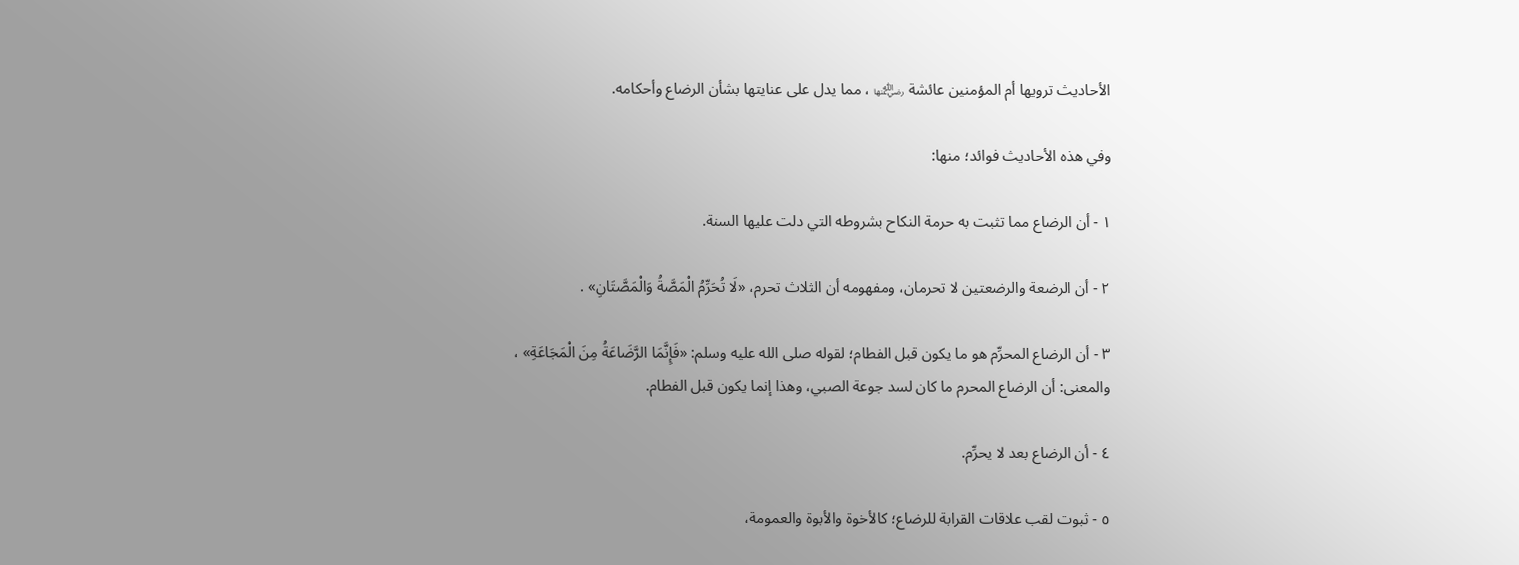الأحاديث ترويها أم المؤمنين عائشة ﵂ ، مما يدل على عنايتها بشأن الرضاع وأحكامه.

وفي هذه الأحاديث فوائد؛ منها:

١ - أن الرضاع مما تثبت به حرمة النكاح بشروطه التي دلت عليها السنة.

٢ - أن الرضعة والرضعتين لا تحرمان، ومفهومه أن الثلاث تحرم، «لَا تُحَرِّمُ الْمَصَّةُ وَالْمَصَّتَانِ» .

٣ - أن الرضاع المحرِّم هو ما يكون قبل الفطام؛ لقوله صلى الله عليه وسلم: «فَإِنَّمَا الرَّضَاعَةُ مِنَ الْمَجَاعَةِ» ، والمعنى: أن الرضاع المحرم ما كان لسد جوعة الصبي، وهذا إنما يكون قبل الفطام.

٤ - أن الرضاع بعد لا يحرِّم.

٥ - ثبوت لقب علاقات القرابة للرضاع؛ كالأخوة والأبوة والعمومة،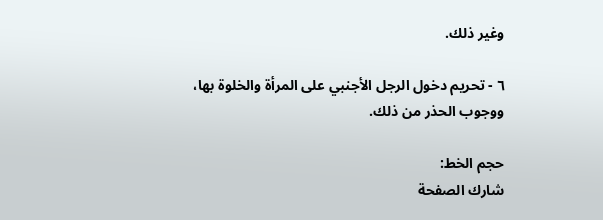وغير ذلك.

٦ - تحريم دخول الرجل الأجنبي على المرأة والخلوة بها، ووجوب الحذر من ذلك.

حجم الخط:
شارك الصفحة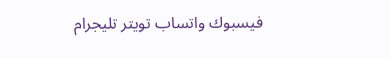فيسبوك واتساب تويتر تليجرام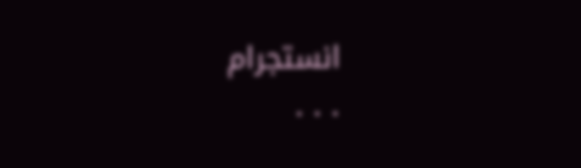انستجرام
. . .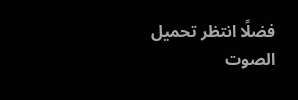فضلًا انتظر تحميل الصوت